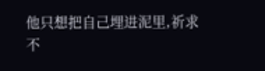他只想把自己埋进泥里,祈求不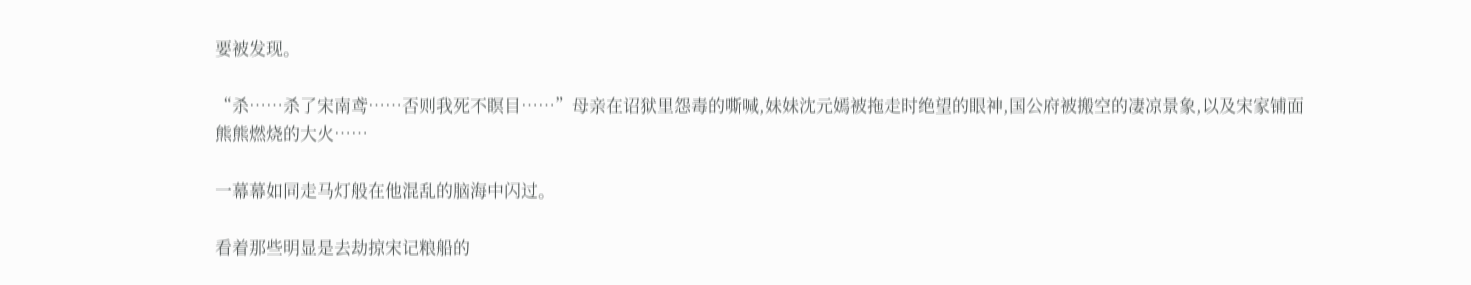要被发现。

“杀……杀了宋南鸢……否则我死不瞑目……”母亲在诏狱里怨毒的嘶喊,妹妹沈元嫣被拖走时绝望的眼神,国公府被搬空的凄凉景象,以及宋家铺面熊熊燃烧的大火……

一幕幕如同走马灯般在他混乱的脑海中闪过。

看着那些明显是去劫掠宋记粮船的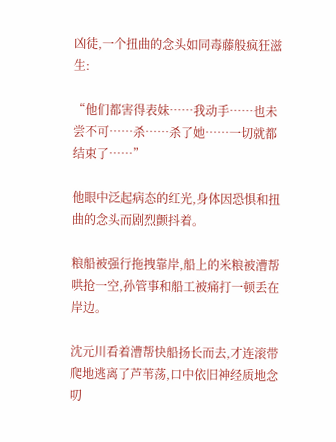凶徒,一个扭曲的念头如同毒藤般疯狂滋生:

“他们都害得表妹……我动手……也未尝不可……杀……杀了她……一切就都结束了……”

他眼中泛起病态的红光,身体因恐惧和扭曲的念头而剧烈颤抖着。

粮船被强行拖拽靠岸,船上的米粮被漕帮哄抢一空,孙管事和船工被痛打一顿丢在岸边。

沈元川看着漕帮快船扬长而去,才连滚带爬地逃离了芦苇荡,口中依旧神经质地念叨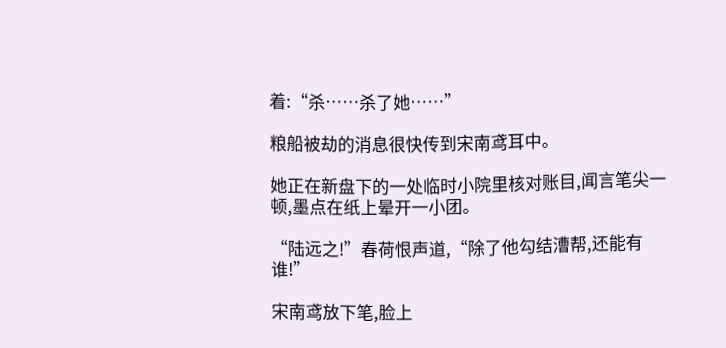着:“杀……杀了她……”

粮船被劫的消息很快传到宋南鸢耳中。

她正在新盘下的一处临时小院里核对账目,闻言笔尖一顿,墨点在纸上晕开一小团。

“陆远之!”春荷恨声道,“除了他勾结漕帮,还能有谁!”

宋南鸢放下笔,脸上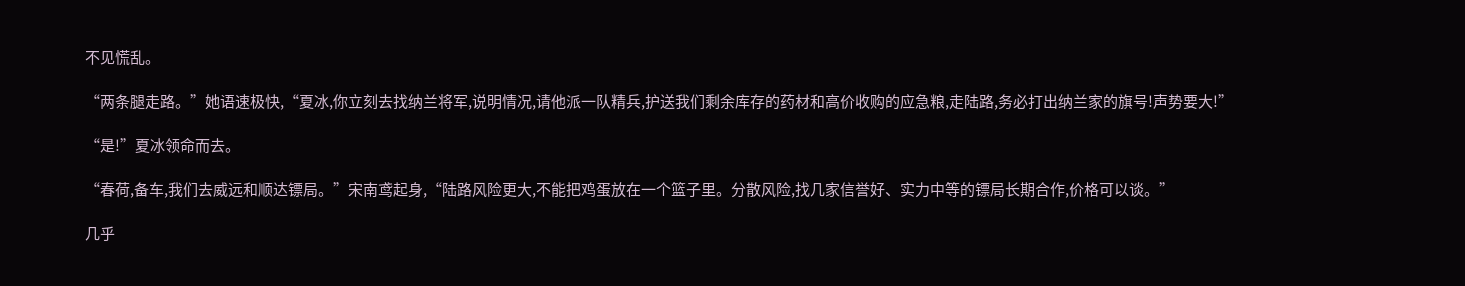不见慌乱。

“两条腿走路。”她语速极快,“夏冰,你立刻去找纳兰将军,说明情况,请他派一队精兵,护送我们剩余库存的药材和高价收购的应急粮,走陆路,务必打出纳兰家的旗号!声势要大!”

“是!”夏冰领命而去。

“春荷,备车,我们去威远和顺达镖局。”宋南鸢起身,“陆路风险更大,不能把鸡蛋放在一个篮子里。分散风险,找几家信誉好、实力中等的镖局长期合作,价格可以谈。”

几乎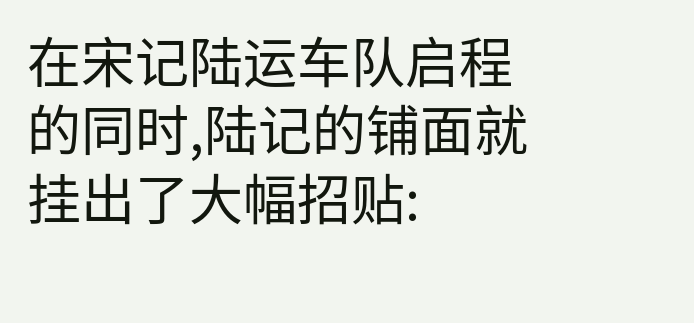在宋记陆运车队启程的同时,陆记的铺面就挂出了大幅招贴: